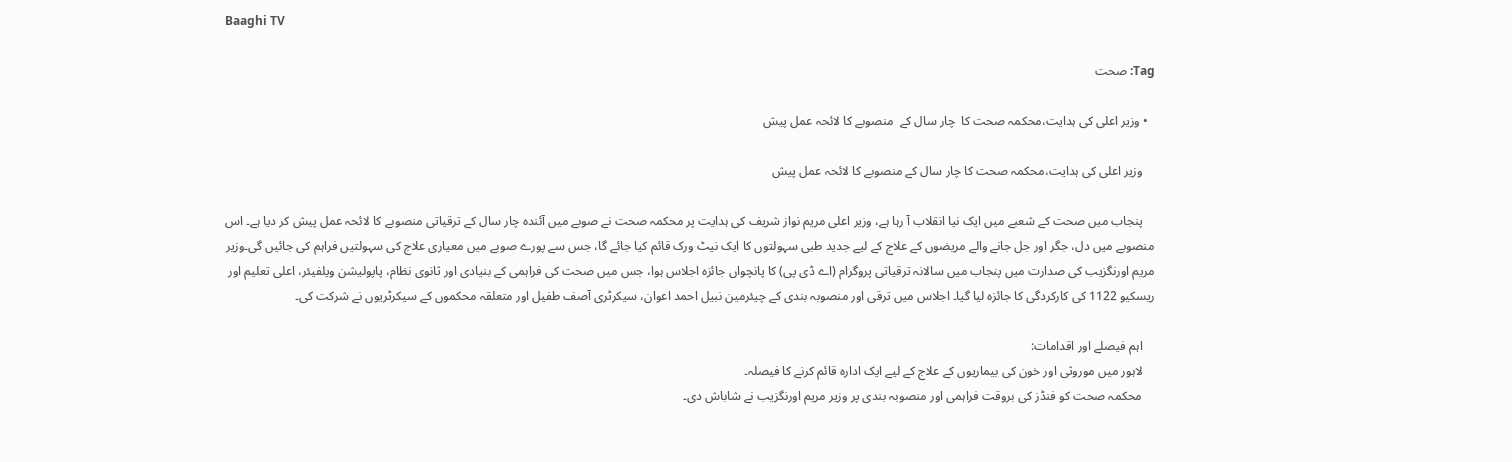Baaghi TV

Tag: صحت

  • وزیر اعلی کی ہدایت،محکمہ صحت کا  چار سال کے  منصوبے کا لائحہ عمل پیش

    وزیر اعلی کی ہدایت،محکمہ صحت کا چار سال کے منصوبے کا لائحہ عمل پیش

    پنجاب میں صحت کے شعبے میں ایک نیا انقلاب آ رہا ہے، وزیر اعلی مریم نواز شریف کی ہدایت پر محکمہ صحت نے صوبے میں آئندہ چار سال کے ترقیاتی منصوبے کا لائحہ عمل پیش کر دیا ہے۔ اس منصوبے میں دل، جگر اور جل جانے والے مریضوں کے علاج کے لیے جدید طبی سہولتوں کا ایک نیٹ ورک قائم کیا جائے گا، جس سے پورے صوبے میں معیاری علاج کی سہولتیں فراہم کی جائیں گی۔وزیر مریم اورنگزیب کی صدارت میں پنجاب میں سالانہ ترقیاتی پروگرام (اے ڈی پی) کا پانچواں جائزہ اجلاس ہوا، جس میں صحت کی فراہمی کے بنیادی اور ثانوی نظام، پاپولیشن ویلفیئر، اعلی تعلیم اور ریسکیو 1122 کی کارکردگی کا جائزہ لیا گیا۔ اجلاس میں ترقی اور منصوبہ بندی کے چیئرمین نبیل احمد اعوان، سیکرٹری آصف طفیل اور متعلقہ محکموں کے سیکرٹریوں نے شرکت کی۔

    اہم فیصلے اور اقدامات:
    لاہور میں موروثی اور خون کی بیماریوں کے علاج کے لیے ایک ادارہ قائم کرنے کا فیصلہ۔
    محکمہ صحت کو فنڈز کی بروقت فراہمی اور منصوبہ بندی پر وزیر مریم اورنگزیب نے شاباش دی۔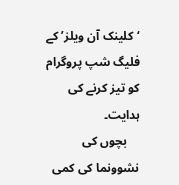‘کلینک آن ویلز’ کے فلیگ شپ پروگرام کو تیز کرنے کی ہدایت۔
    بچوں کی نشوونما کی کمی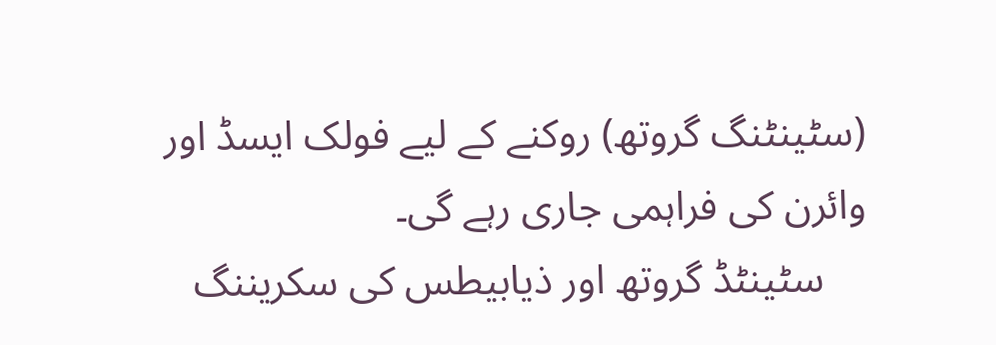(سٹینٹنگ گروتھ) روکنے کے لیے فولک ایسڈ اور وائرن کی فراہمی جاری رہے گی۔
    سٹینٹڈ گروتھ اور ذیابیطس کی سکریننگ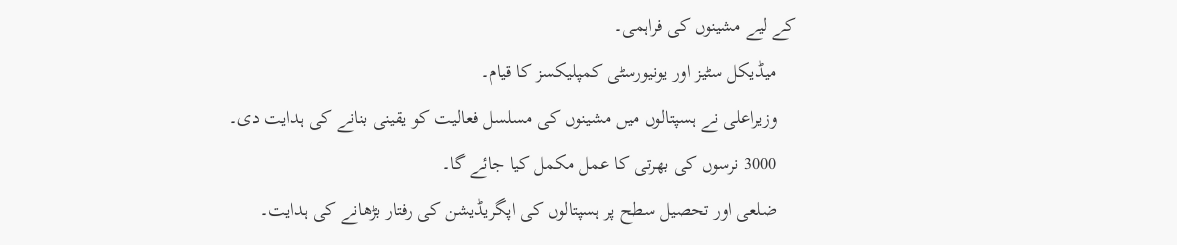کے لیے مشینوں کی فراہمی۔
    میڈیکل سٹیز اور یونیورسٹی کمپلیکسز کا قیام۔
    وزیراعلی نے ہسپتالوں میں مشینوں کی مسلسل فعالیت کو یقینی بنانے کی ہدایت دی۔
    3000 نرسوں کی بھرتی کا عمل مکمل کیا جائے گا۔
    ضلعی اور تحصیل سطح پر ہسپتالوں کی اپگریڈیشن کی رفتار بڑھانے کی ہدایت۔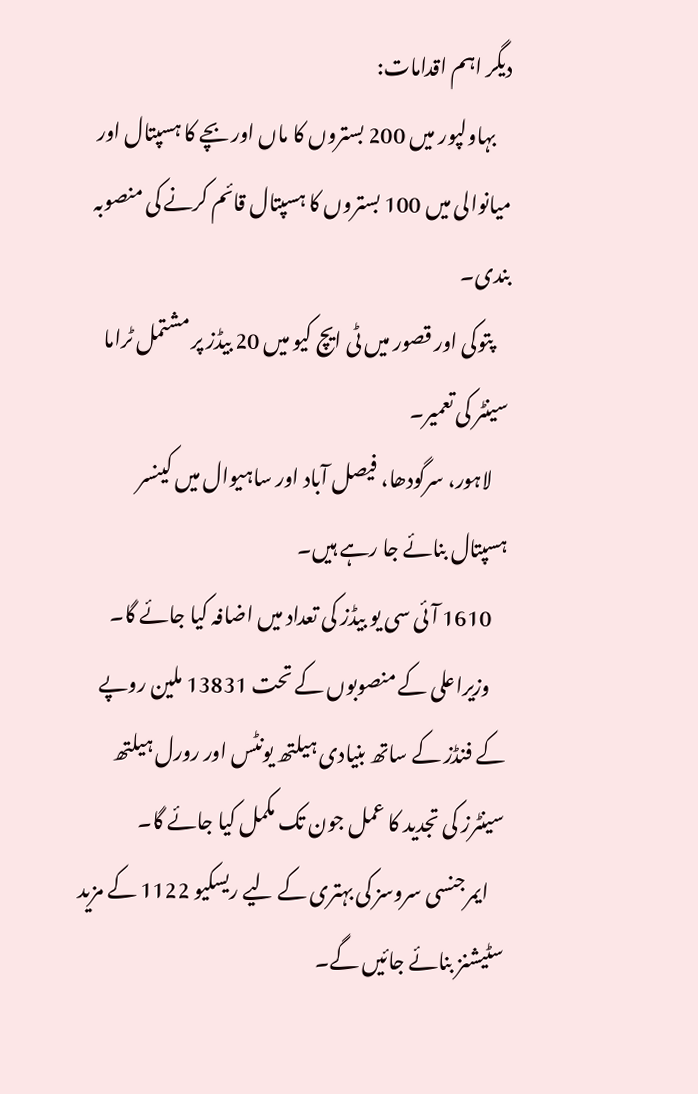دیگر اہم اقدامات:
    بہاولپور میں 200 بستروں کا ماں اور بچے کا ہسپتال اور میانوالی میں 100 بستروں کا ہسپتال قائم کرنے کی منصوبہ بندی۔
    پتوکی اور قصور میں ٹی ایچ کیو میں 20 بیڈز پر مشتمل ٹراما سینٹر کی تعمیر۔
    لاہور، سرگودھا، فیصل آباد اور ساہیوال میں کینسر ہسپتال بنائے جا رہے ہیں۔
    1610 آئی سی یو بیڈز کی تعداد میں اضافہ کیا جائے گا۔
    وزیراعلی کے منصوبوں کے تحت 13831 ملین روپے کے فنڈز کے ساتھ بنیادی ہیلتھ یونٹس اور رورل ہیلتھ سینٹرز کی تجدید کا عمل جون تک مکمل کیا جائے گا۔
    ایمرجنسی سروسز کی بہتری کے لیے ریسکیو 1122 کے مزید سٹیشنز بنائے جائیں گے۔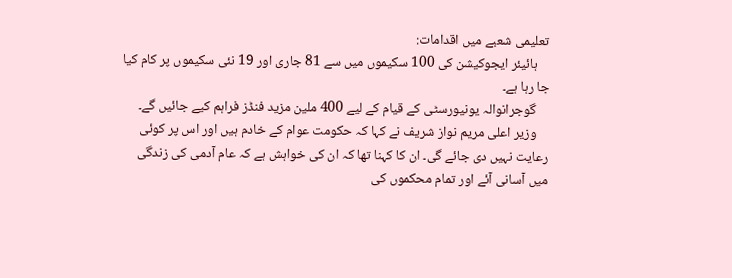تعلیمی شعبے میں اقدامات:
    ہائیئر ایجوکیشن کی 100 سکیموں میں سے 81 جاری اور 19 نئی سکیموں پر کام کیا جا رہا ہے۔
    گوجرانوالہ یونیورسٹی کے قیام کے لیے 400 ملین مزید فنڈز فراہم کیے جائیں گے۔
    وزیر اعلی مریم نواز شریف نے کہا کہ حکومت عوام کے خادم ہیں اور اس پر کوئی رعایت نہیں دی جائے گی۔ ان کا کہنا تھا کہ ان کی خواہش ہے کہ عام آدمی کی زندگی میں آسانی آئے اور تمام محکموں کی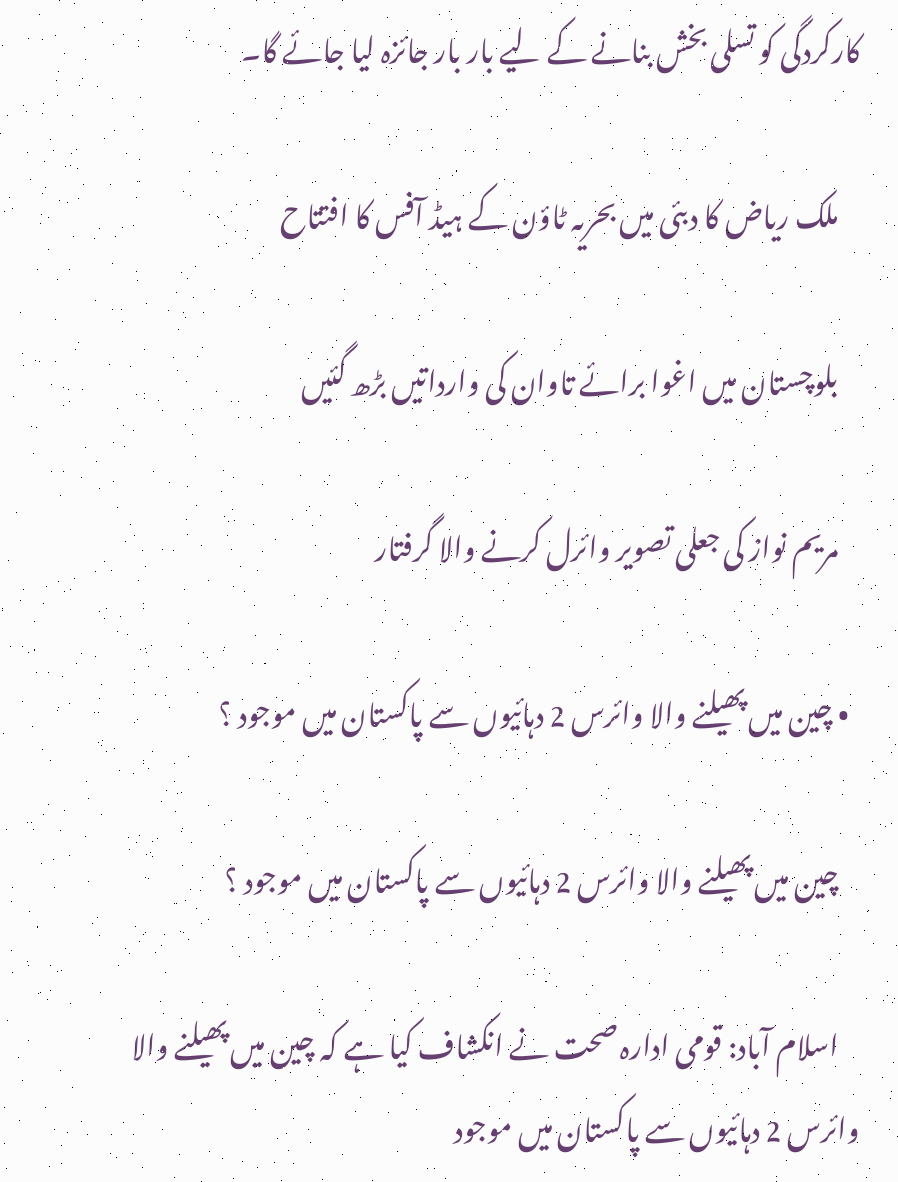کارکردگی کو تسلی بخش بنانے کے لیے بار بار جائزہ لیا جائے گا۔

    ملک ریاض کا دبئی میں بحریہ ٹاؤن کے ہیڈ آفس کا افتتاح

    بلوچستان میں اغوا برائے تاوان کی وارداتیں بڑھ گئیں

    مریم نواز کی جعلی تصویر وائرل کرنے والا گرفتار

  • چین میں پھیلنے والا وائرس 2 دہائیوں سے پاکستان میں موجود ؟

    چین میں پھیلنے والا وائرس 2 دہائیوں سے پاکستان میں موجود ؟

    اسلام آباد: قومی ادارہ صحت نے انکشاف کیا ہے کہ چین میں پھیلنے والا وائرس 2 دہائیوں سے پاکستان میں موجود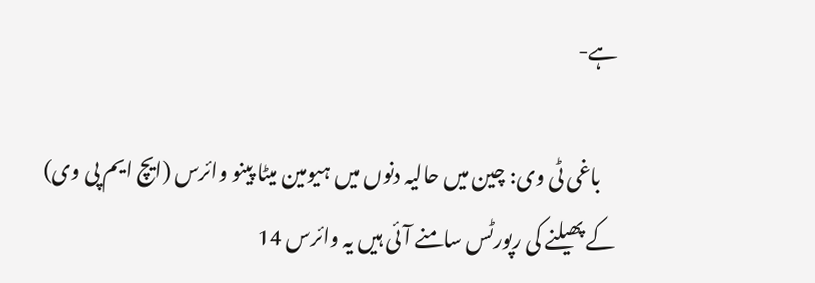ہے-

    باغی ٹی وی: چین میں حالیہ دنوں میں ہیومین میٹا پینو وائرس (ایچ ایم پی وی) کے پھیلنے کی رپورٹس سامنے آئی ہیں یہ وائرس 14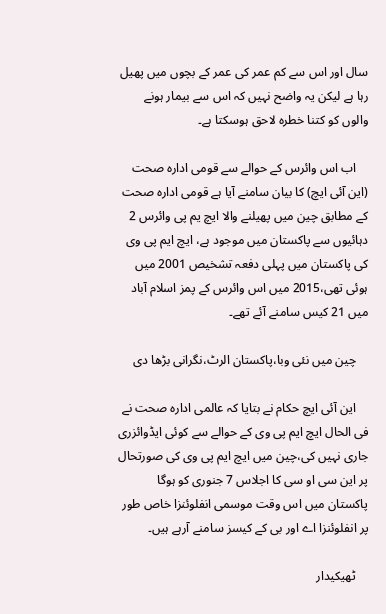سال اور اس سے کم عمر کی عمر کے بچوں میں پھیل رہا ہے لیکن یہ واضح نہیں کہ اس سے بیمار ہونے والوں کو کتنا خطرہ لاحق ہوسکتا ہے۔

    اب اس وائرس کے حوالے سے قومی ادارہ صحت (این آئی ایچ) کا بیان سامنے آیا ہے قومی ادارہ صحت کے مطابق چین میں پھیلنے والا ایچ یم پی وائرس 2 دہائیوں سے پاکستان میں موجود ہے، ایچ ایم پی وی کی پاکستان میں پہلی دفعہ تشخیص 2001 میں ہوئی تھی،2015 میں اس وائرس کے پمز اسلام آباد میں 21 کیس سامنے آئے تھے۔

    چین میں نئی وبا،پاکستان الرٹ،نگرانی بڑھا دی

    این آئی ایچ حکام نے بتایا کہ عالمی ادارہ صحت نے فی الحال ایچ ایم پی وی کے حوالے سے کوئی ایڈوائزری جاری نہیں کی،چین میں ایچ ایم پی وی کی صورتحال پر این سی او سی کا اجلاس 7 جنوری کو ہوگا پاکستان میں اس وقت موسمی انفلوئنزا خاص طور پر انفلوئنزا اے اور بی کے کیسز سامنے آرہے ہیں۔

    ٹھیکیدار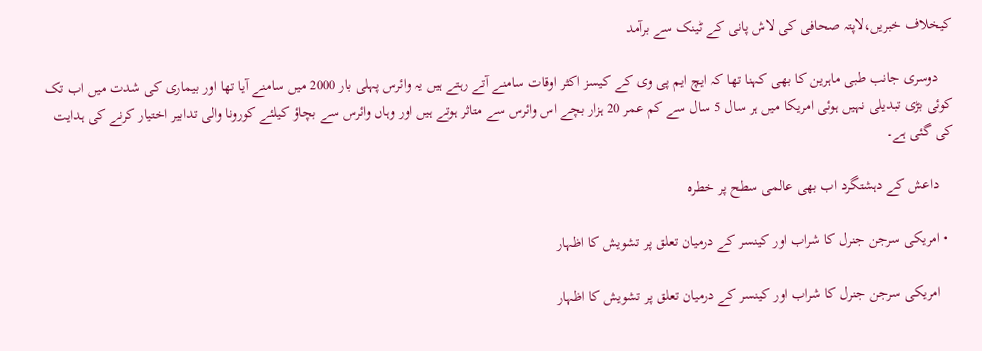کیخلاف خبریں،لاپتہ صحافی کی لاش پانی کے ٹینک سے برآمد

    دوسری جانب طبی ماہرین کا بھی کہنا تھا کہ ایچ ایم پی وی کے کیسز اکثر اوقات سامنے آتے رہتے ہیں یہ وائرس پہلی بار 2000 میں سامنے آیا تھا اور بیماری کی شدت میں اب تک کوئی بڑی تبدیلی نہیں ہوئی امریکا میں ہر سال 5 سال سے کم عمر 20 ہزار بچے اس وائرس سے متاثر ہوتے ہیں اور وہاں وائرس سے بچاؤ کیلئے کورونا والی تدابیر اختیار کرنے کی ہدایت کی گئی ہے۔

    داعش کے دہشتگرد اب بھی عالمی سطح پر خطرہ

  • امریکی سرجن جنرل کا شراب اور کینسر کے درمیان تعلق پر تشویش کا اظہار

    امریکی سرجن جنرل کا شراب اور کینسر کے درمیان تعلق پر تشویش کا اظہار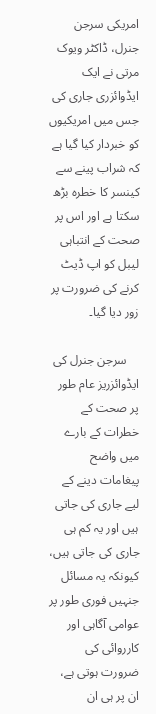امریکی سرجن جنرل، ڈاکٹر ویوک مرتی نے ایک ایڈوائزری جاری کی جس میں امریکیوں کو خبردار کیا گیا ہے کہ شراب پینے سے کینسر کا خطرہ بڑھ سکتا ہے اور اس پر صحت کے انتباہی لیبل کو اپ ڈیٹ کرنے کی ضرورت پر زور دیا گیا۔

    سرجن جنرل کی ایڈوائزریز عام طور پر صحت کے خطرات کے بارے میں واضح پیغامات دینے کے لیے جاری کی جاتی ہیں اور یہ کم ہی جاری کی جاتی ہیں، کیونکہ یہ مسائل جنہیں فوری طور پر عوامی آگاہی اور کارروائی کی ضرورت ہوتی ہے، ان پر ہی ان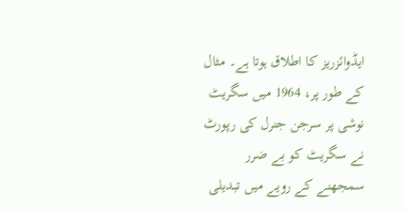ایڈوائزریز کا اطلاق ہوتا ہے۔ مثال کے طور پر، 1964 میں سگریٹ نوشی پر سرجن جنرل کی رپورٹ نے سگریٹ کو بے ضرر سمجھنے کے رویے میں تبدیلی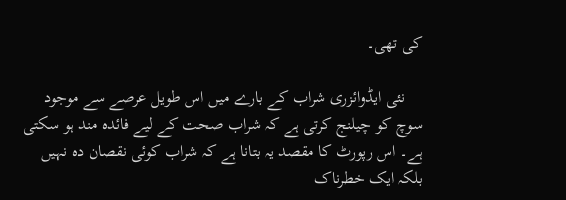کی تھی۔

    نئی ایڈوائزری شراب کے بارے میں اس طویل عرصے سے موجود سوچ کو چیلنج کرتی ہے کہ شراب صحت کے لیے فائدہ مند ہو سکتی ہے۔ اس رپورٹ کا مقصد یہ بتانا ہے کہ شراب کوئی نقصان دہ نہیں بلکہ ایک خطرناک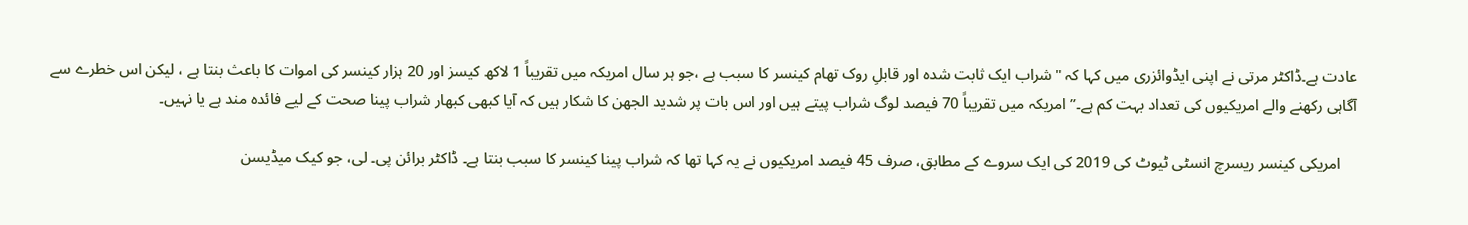عادت ہے۔ڈاکٹر مرتی نے اپنی ایڈوائزری میں کہا کہ "شراب ایک ثابت شدہ اور قابلِ روک تھام کینسر کا سبب ہے ،جو ہر سال امریکہ میں تقریباً 1 لاکھ کیسز اور 20 ہزار کینسر کی اموات کا باعث بنتا ہے ، لیکن اس خطرے سے آگاہی رکھنے والے امریکیوں کی تعداد بہت کم ہے۔”امریکہ میں تقریباً 70 فیصد لوگ شراب پیتے ہیں اور اس بات پر شدید الجھن کا شکار ہیں کہ آیا کبھی کبھار شراب پینا صحت کے لیے فائدہ مند ہے یا نہیں۔

    امریکی کینسر ریسرچ انسٹی ٹیوٹ کی 2019 کی ایک سروے کے مطابق، صرف 45 فیصد امریکیوں نے یہ کہا تھا کہ شراب پینا کینسر کا سبب بنتا ہے۔ ڈاکٹر برائن پی۔ لی، جو کیک میڈیسن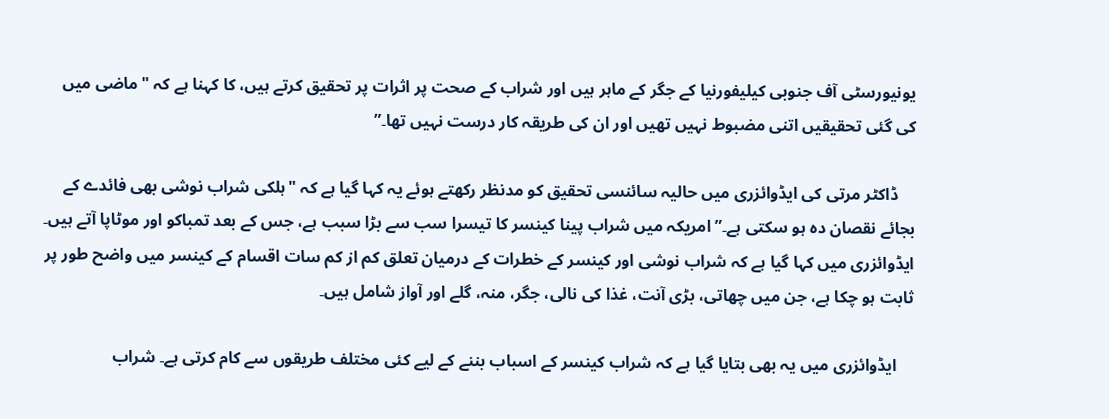یونیورسٹی آف جنوبی کیلیفورنیا کے جگر کے ماہر ہیں اور شراب کے صحت پر اثرات پر تحقیق کرتے ہیں، کا کہنا ہے کہ "ماضی میں کی گئی تحقیقیں اتنی مضبوط نہیں تھیں اور ان کی طریقہ کار درست نہیں تھا۔”

    ڈاکٹر مرتی کی ایڈوائزری میں حالیہ سائنسی تحقیق کو مدنظر رکھتے ہوئے یہ کہا گیا ہے کہ "ہلکی شراب نوشی بھی فائدے کے بجائے نقصان دہ ہو سکتی ہے۔” امریکہ میں شراب پینا کینسر کا تیسرا سب سے بڑا سبب ہے، جس کے بعد تمباکو اور موٹاپا آتے ہیں۔ ایڈوائزری میں کہا گیا ہے کہ شراب نوشی اور کینسر کے خطرات کے درمیان تعلق کم از کم سات اقسام کے کینسر میں واضح طور پر ثابت ہو چکا ہے، جن میں چھاتی، بڑی آنت، غذا کی نالی، جگر، منہ، گلے اور آواز شامل ہیں۔

    ایڈوائزری میں یہ بھی بتایا گیا ہے کہ شراب کینسر کے اسباب بننے کے لیے کئی مختلف طریقوں سے کام کرتی ہے۔ شراب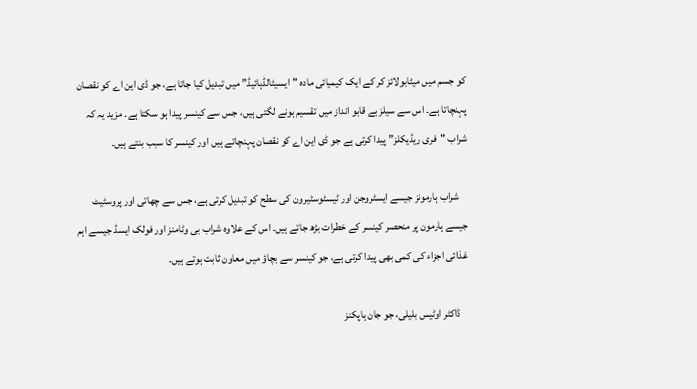کو جسم میں میٹابولائز کر کے ایک کیمیائی مادہ "ایسیٹالڈہائیڈ” میں تبدیل کیا جاتا ہے، جو ڈی این اے کو نقصان پہنچاتا ہے۔ اس سے سیلز بے قابو انداز میں تقسیم ہونے لگتی ہیں، جس سے کینسر پیدا ہو سکتا ہے۔ مزید یہ کہ شراب "فری ریڈیکلز” پیدا کرتی ہے جو ڈی این اے کو نقصان پہنچاتے ہیں اور کینسر کا سبب بنتے ہیں۔

    شراب ہارمونز جیسے ایسٹروجن اور ٹیسٹوسٹیرون کی سطح کو تبدیل کرتی ہے، جس سے چھاتی اور پروسٹیٹ جیسے ہارمون پر منحصر کینسر کے خطرات بڑھ جاتے ہیں۔ اس کے علاوہ شراب بی وٹامنز اور فولک ایسڈ جیسے اہم غذائی اجزاء کی کمی بھی پیدا کرتی ہے، جو کینسر سے بچاؤ میں معاون ثابت ہوتے ہیں۔

    ڈاکٹر اوٹیس بلیلی، جو جان ہاپکنز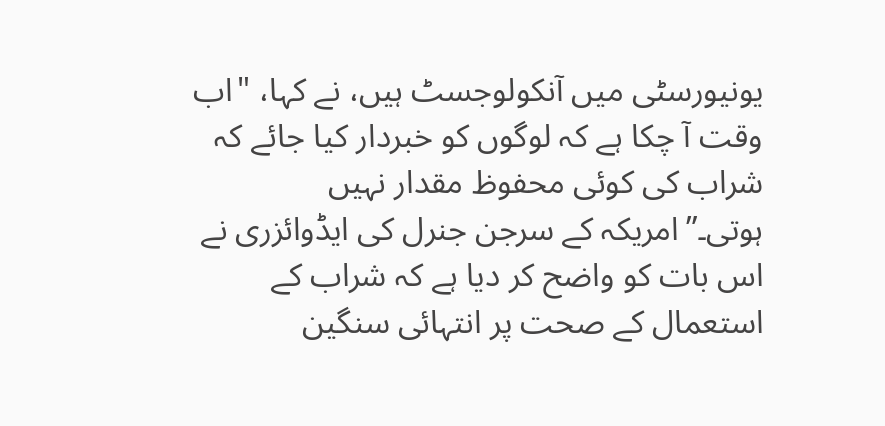یونیورسٹی میں آنکولوجسٹ ہیں، نے کہا، "اب وقت آ چکا ہے کہ لوگوں کو خبردار کیا جائے کہ شراب کی کوئی محفوظ مقدار نہیں ہوتی۔”امریکہ کے سرجن جنرل کی ایڈوائزری نے اس بات کو واضح کر دیا ہے کہ شراب کے استعمال کے صحت پر انتہائی سنگین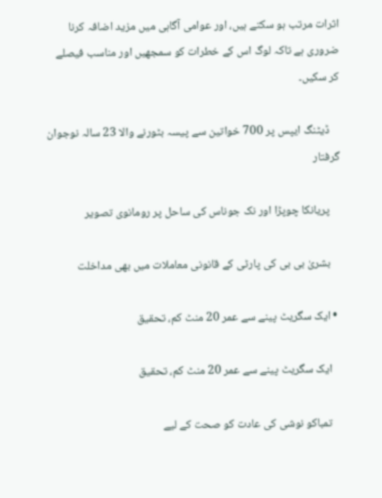اثرات مرتب ہو سکتے ہیں، اور عوامی آگاہی میں مزید اضافہ کرنا ضروری ہے تاکہ لوگ اس کے خطرات کو سمجھیں اور مناسب فیصلے کر سکیں۔

    ڈیٹنگ ایپس پر 700 خواتین سے پیسہ بٹورنے والا 23 سالہ نوجوان گرفتار

    پریانکا چوپڑا اور نک جوناس کی ساحل پر رومانوی تصویر

    بشریٰ بی بی کی پارٹی کے قانونی معاملات میں بھی مداخلت

  • ایک سگریٹ پینے سے عمر 20 منٹ کم، تحقیق

    ایک سگریٹ پینے سے عمر 20 منٹ کم، تحقیق

    تمباکو نوشی کی عادت کو صحت کے لیے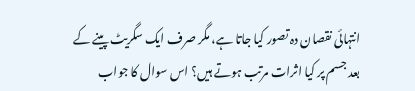انتہائی نقصان دہ تصور کیا جاتا ہے، مگر صرف ایک سگریٹ پینے کے بعد جسم پر کیا اثرات مرتب ہوتے ہیں؟ اس سوال کا جواب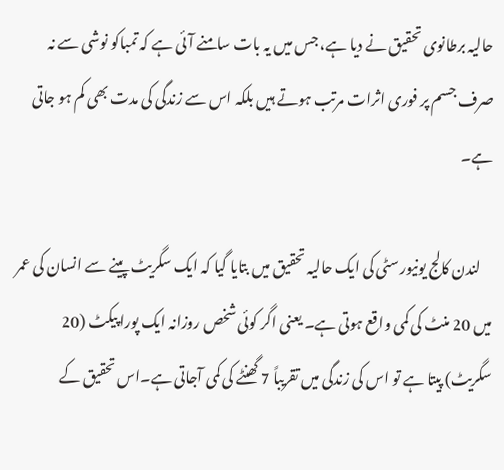حالیہ برطانوی تحقیق نے دیا ہے، جس میں یہ بات سامنے آئی ہے کہ تمباکو نوشی سے نہ صرف جسم پر فوری اثرات مرتب ہوتے ہیں بلکہ اس سے زندگی کی مدت بھی کم ہو جاتی ہے۔

    لندن کالج یونیورسٹی کی ایک حالیہ تحقیق میں بتایا گیا کہ ایک سگریٹ پینے سے انسان کی عمر میں 20 منٹ کی کمی واقع ہوتی ہے۔ یعنی اگر کوئی شخص روزانہ ایک پورا پیکٹ (20 سگریٹ) پیتا ہے تو اس کی زندگی میں تقریباً 7 گھنٹے کی کمی آجاتی ہے۔اس تحقیق کے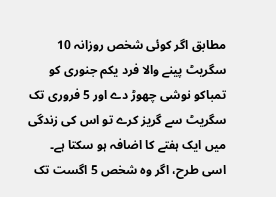مطابق اگر کوئی شخص روزانہ 10 سگریٹ پینے والا فرد یکم جنوری کو تمباکو نوشی چھوڑ دے اور 5 فروری تک سگریٹ سے گریز کرے تو اس کی زندگی میں ایک ہفتے کا اضافہ ہو سکتا ہے۔ اسی طرح، اگر وہ شخص 5 اگست تک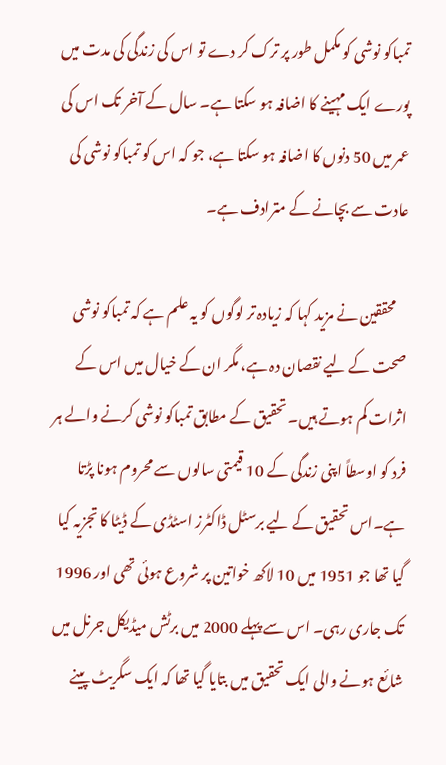تمباکو نوشی کو مکمل طور پر ترک کر دے تو اس کی زندگی کی مدت میں پورے ایک مہینے کا اضافہ ہو سکتا ہے۔ سال کے آخر تک اس کی عمر میں 50 دنوں کا اضافہ ہو سکتا ہے، جو کہ اس کو تمباکو نوشی کی عادت سے بچانے کے مترادف ہے۔

    محققین نے مزید کہا کہ زیادہ تر لوگوں کو یہ علم ہے کہ تمباکو نوشی صحت کے لیے نقصان دہ ہے، مگر ان کے خیال میں اس کے اثرات کم ہوتے ہیں۔ تحقیق کے مطابق تمباکو نوشی کرنے والے ہر فرد کو اوسطاً اپنی زندگی کے 10 قیمتی سالوں سے محروم ہونا پڑتا ہے۔اس تحقیق کے لیے برسٹل ڈاکٹرز اسٹڈی کے ڈیٹا کا تجزیہ کیا گیا تھا جو 1951 میں 10 لاکھ خواتین پر شروع ہوئی تھی اور 1996 تک جاری رہی۔ اس سے پہلے 2000 میں برٹش میڈیکل جرنل میں شائع ہونے والی ایک تحقیق میں بتایا گیا تھا کہ ایک سگریٹ پینے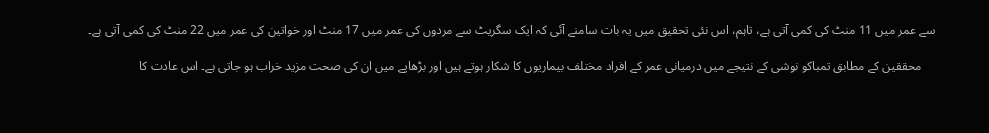سے عمر میں 11 منٹ کی کمی آتی ہے، تاہم، اس نئی تحقیق میں یہ بات سامنے آئی کہ ایک سگریٹ سے مردوں کی عمر میں 17 منٹ اور خواتین کی عمر میں 22 منٹ کی کمی آتی ہے۔

    محققین کے مطابق تمباکو نوشی کے نتیجے میں درمیانی عمر کے افراد مختلف بیماریوں کا شکار ہوتے ہیں اور بڑھاپے میں ان کی صحت مزید خراب ہو جاتی ہے۔ اس عادت کا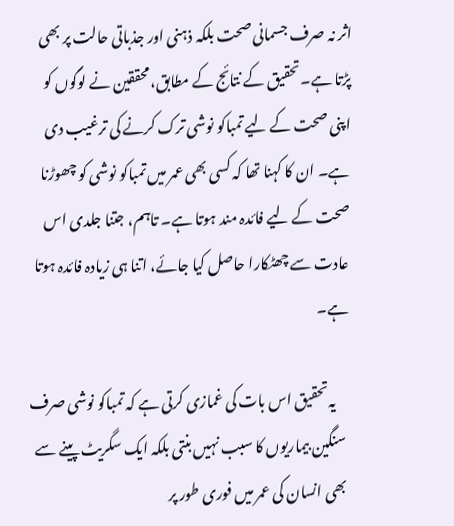اثر نہ صرف جسمانی صحت بلکہ ذہنی اور جذباتی حالت پر بھی پڑتا ہے۔تحقیق کے نتائج کے مطابق، محققین نے لوگوں کو اپنی صحت کے لیے تمباکو نوشی ترک کرنے کی ترغیب دی ہے۔ ان کا کہنا تھا کہ کسی بھی عمر میں تمباکو نوشی کو چھوڑنا صحت کے لیے فائدہ مند ہوتا ہے۔ تاہم، جتنا جلدی اس عادت سے چھٹکارا حاصل کیا جائے، اتنا ہی زیادہ فائدہ ہوتا ہے۔

    یہ تحقیق اس بات کی غمازی کرتی ہے کہ تمباکو نوشی صرف سنگین بیماریوں کا سبب نہیں بنتی بلکہ ایک سگریٹ پینے سے بھی انسان کی عمر میں فوری طور پر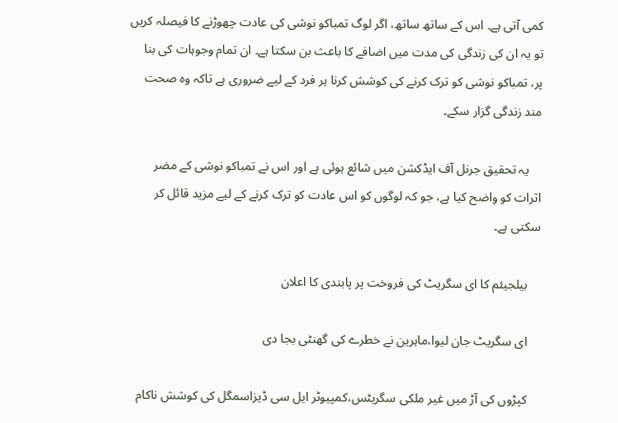کمی آتی ہے۔ اس کے ساتھ ساتھ، اگر لوگ تمباکو نوشی کی عادت چھوڑنے کا فیصلہ کریں تو یہ ان کی زندگی کی مدت میں اضافے کا باعث بن سکتا ہے۔ ان تمام وجوہات کی بنا پر، تمباکو نوشی کو ترک کرنے کی کوشش کرنا ہر فرد کے لیے ضروری ہے تاکہ وہ صحت مند زندگی گزار سکے۔

    یہ تحقیق جرنل آف ایڈکشن میں شائع ہوئی ہے اور اس نے تمباکو نوشی کے مضر اثرات کو واضح کیا ہے، جو کہ لوگوں کو اس عادت کو ترک کرنے کے لیے مزید قائل کر سکتی ہے۔

    بیلجیئم کا ای سگریٹ کی فروخت پر پابندی کا اعلان

    ای سگریٹ جان لیوا،ماہرین نے خطرے کی گھنٹی بجا دی

    کپڑوں کی آڑ میں غیر ملکی سگریٹس،کمپیوٹر ایل سی ڈیزاسمگل کی کوشش ناکام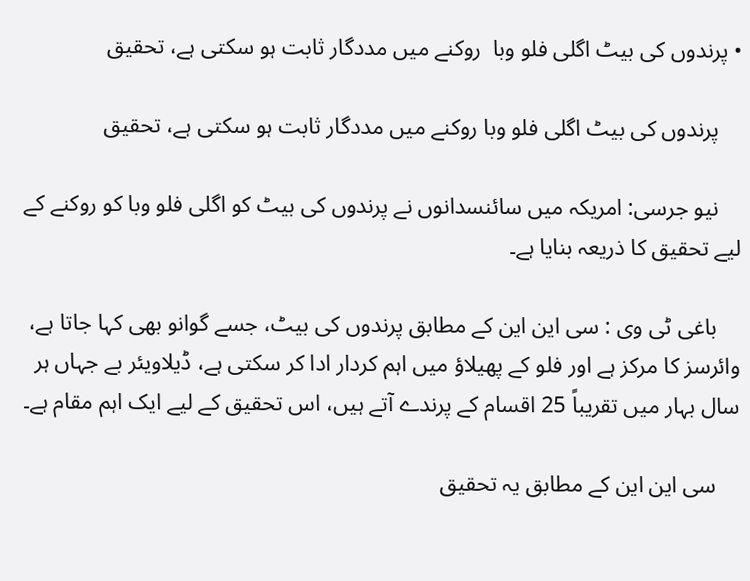• پرندوں کی بیٹ اگلی فلو وبا  روکنے میں مددگار ثابت ہو سکتی ہے، تحقیق

    پرندوں کی بیٹ اگلی فلو وبا روکنے میں مددگار ثابت ہو سکتی ہے، تحقیق

    نیو جرسی: امریکہ میں سائنسدانوں نے پرندوں کی بیٹ کو اگلی فلو وبا کو روکنے کے لیے تحقیق کا ذریعہ بنایا ہے۔

    باغی ٹی وی : سی این این کے مطابق پرندوں کی بیٹ، جسے گوانو بھی کہا جاتا ہے، وائرسز کا مرکز ہے اور فلو کے پھیلاؤ میں اہم کردار ادا کر سکتی ہے، ڈیلاویئر بے جہاں ہر سال بہار میں تقریباً 25 اقسام کے پرندے آتے ہیں، اس تحقیق کے لیے ایک اہم مقام ہے۔

    سی این این کے مطابق یہ تحقیق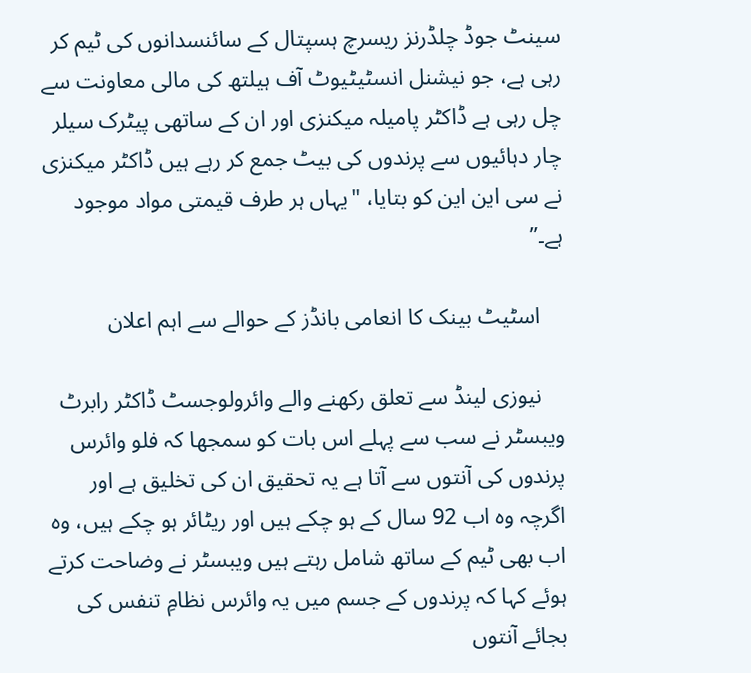سینٹ جوڈ چلڈرنز ریسرچ ہسپتال کے سائنسدانوں کی ٹیم کر رہی ہے، جو نیشنل انسٹیٹیوٹ آف ہیلتھ کی مالی معاونت سے چل رہی ہے ڈاکٹر پامیلہ میکنزی اور ان کے ساتھی پیٹرک سیلر چار دہائیوں سے پرندوں کی بیٹ جمع کر رہے ہیں ڈاکٹر میکنزی نے سی این این کو بتایا، "یہاں ہر طرف قیمتی مواد موجود ہے۔”

    اسٹیٹ بینک کا انعامی بانڈز کے حوالے سے اہم اعلان

    نیوزی لینڈ سے تعلق رکھنے والے وائرولوجسٹ ڈاکٹر رابرٹ ویبسٹر نے سب سے پہلے اس بات کو سمجھا کہ فلو وائرس پرندوں کی آنتوں سے آتا ہے یہ تحقیق ان کی تخلیق ہے اور اگرچہ وہ اب 92 سال کے ہو چکے ہیں اور ریٹائر ہو چکے ہیں، وہ اب بھی ٹیم کے ساتھ شامل رہتے ہیں ویبسٹر نے وضاحت کرتے ہوئے کہا کہ پرندوں کے جسم میں یہ وائرس نظامِ تنفس کی بجائے آنتوں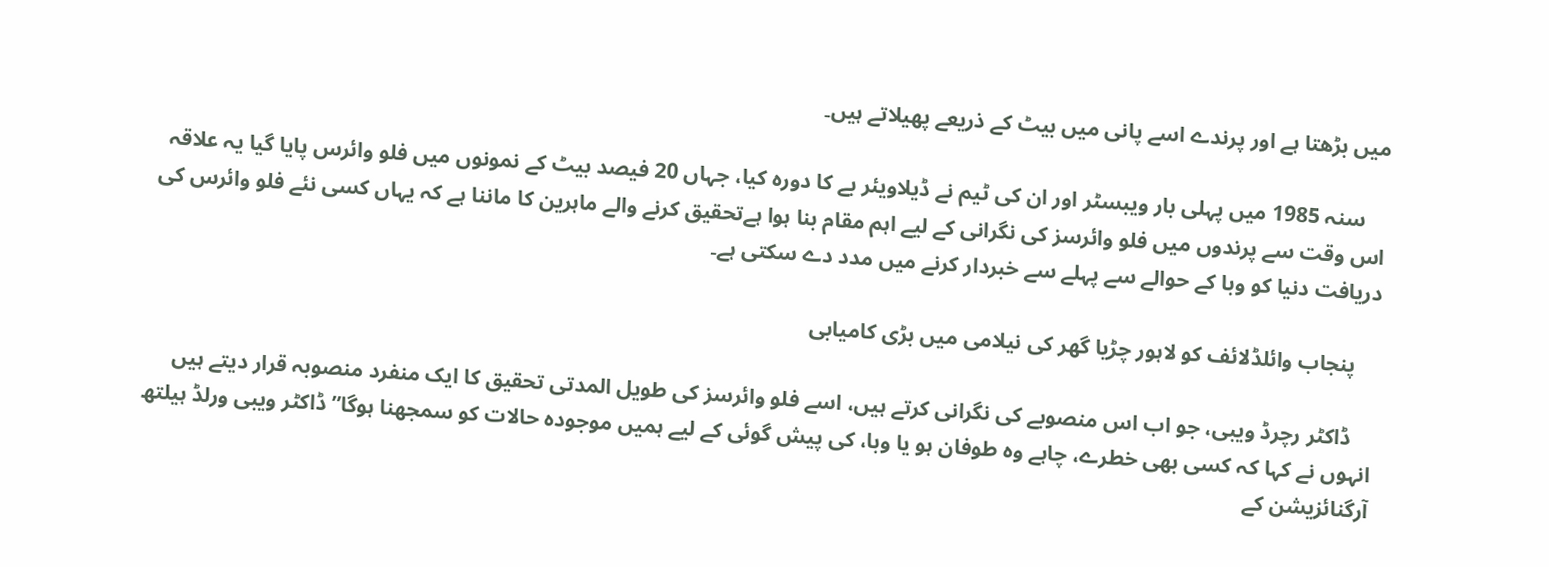میں بڑھتا ہے اور پرندے اسے پانی میں بیٹ کے ذریعے پھیلاتے ہیں۔

    سنہ 1985 میں پہلی بار ویبسٹر اور ان کی ٹیم نے ڈیلاویئر بے کا دورہ کیا، جہاں 20 فیصد بیٹ کے نمونوں میں فلو وائرس پایا گیا یہ علاقہ اس وقت سے پرندوں میں فلو وائرسز کی نگرانی کے لیے اہم مقام بنا ہوا ہےتحقیق کرنے والے ماہرین کا ماننا ہے کہ یہاں کسی نئے فلو وائرس کی دریافت دنیا کو وبا کے حوالے سے پہلے سے خبردار کرنے میں مدد دے سکتی ہے۔

    پنجاب وائلڈلائف کو لاہور چڑیا گھر کی نیلامی میں بڑی کامیابی

    ڈاکٹر رچرڈ ویبی، جو اب اس منصوبے کی نگرانی کرتے ہیں، اسے فلو وائرسز کی طویل المدتی تحقیق کا ایک منفرد منصوبہ قرار دیتے ہیں انہوں نے کہا کہ کسی بھی خطرے، چاہے وہ طوفان ہو یا وبا، کی پیش گوئی کے لیے ہمیں موجودہ حالات کو سمجھنا ہوگا” ڈاکٹر ویبی ورلڈ ہیلتھ آرگنائزیشن کے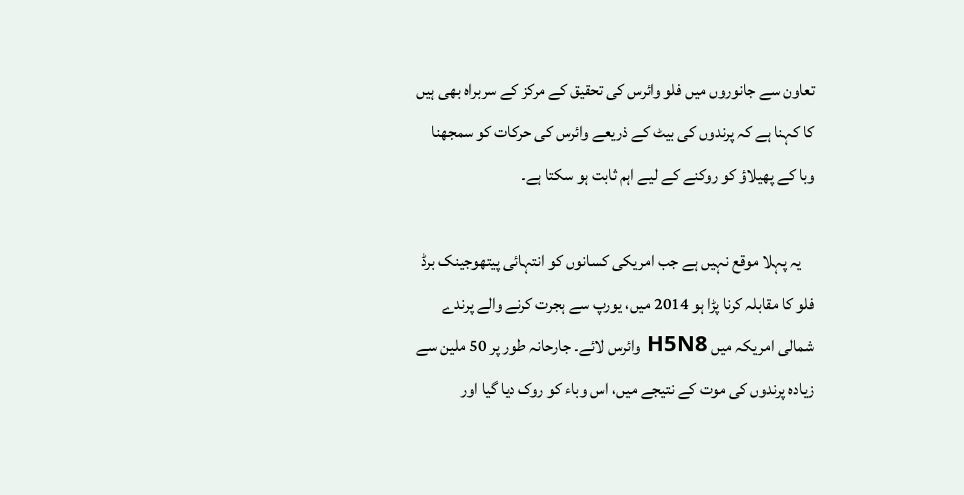تعاون سے جانوروں میں فلو وائرس کی تحقیق کے مرکز کے سربراہ بھی ہیں کا کہنا ہے کہ پرندوں کی بیٹ کے ذریعے وائرس کی حرکات کو سمجھنا وبا کے پھیلاؤ کو روکنے کے لیے اہم ثابت ہو سکتا ہے۔

    یہ پہلا موقع نہیں ہے جب امریکی کسانوں کو انتہائی پیتھوجینک برڈ فلو کا مقابلہ کرنا پڑا ہو 2014 میں، یورپ سے ہجرت کرنے والے پرندے شمالی امریکہ میں H5N8 وائرس لائے۔ جارحانہ طور پر 50 ملین سے زیادہ پرندوں کی موت کے نتیجے میں، اس وباء کو روک دیا گیا اور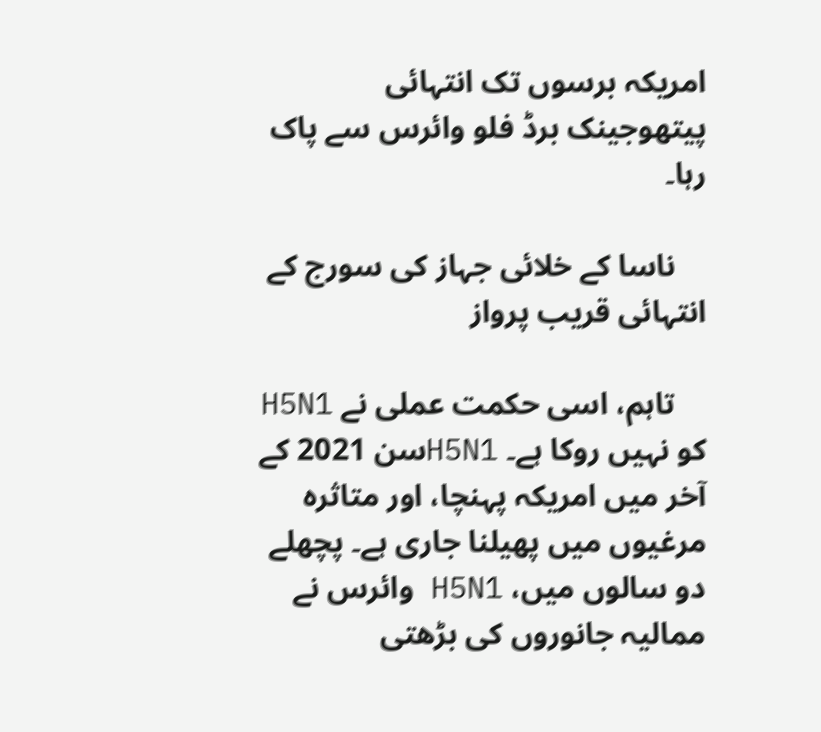امریکہ برسوں تک انتہائی پیتھوجینک برڈ فلو وائرس سے پاک رہا۔

    ناسا کے خلائی جہاز کی سورج کے انتہائی قریب پرواز

    تاہم، اسی حکمت عملی نے H5N1 کو نہیں روکا ہے۔ H5N1سن 2021 کے آخر میں امریکہ پہنچا، اور متاثرہ مرغیوں میں پھیلنا جاری ہے۔ پچھلے دو سالوں میں، H5N1 وائرس نے ممالیہ جانوروں کی بڑھتی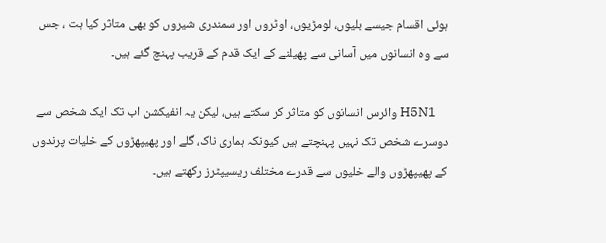ہوئی اقسام جیسے بلیوں، لومڑیوں، اوٹروں اور سمندری شیروں کو بھی متاثر کیا ہت ، جس سے وہ انسانوں میں آسانی سے پھیلنے کے ایک قدم کے قریب پہنچ گئے ہیں۔

    H5N1 وائرس انسانوں کو متاثر کر سکتے ہیں، لیکن یہ انفیکشن اب تک ایک شخص سے دوسرے شخص تک نہیں پہنچتے ہیں کیونکہ ہماری ناک، گلے اور پھیپھڑوں کے خلیات پرندوں کے پھیپھڑوں والے خلیوں سے قدرے مختلف ریسیپٹرز رکھتے ہیں۔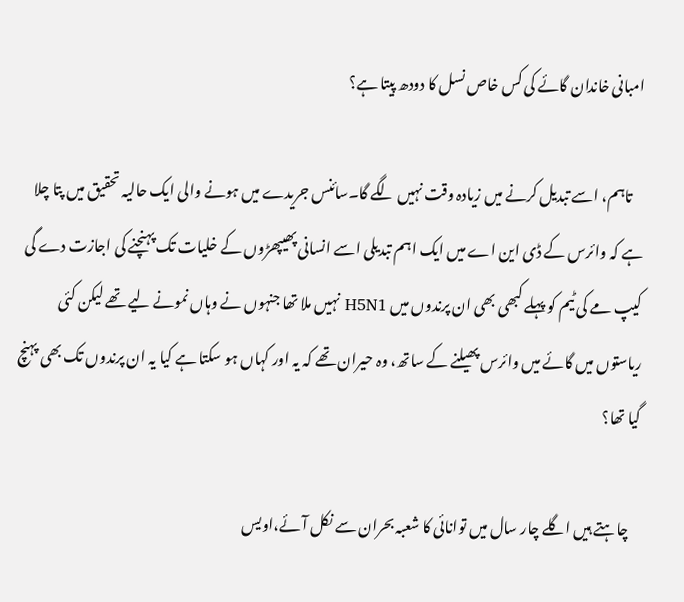امبانی خاندان گائے کی کس خاص نسل کا دودھ پیتا ہے؟

    تاہم، اسے تبدیل کرنے میں زیادہ وقت نہیں لگے گا۔سائنس جریدے میں ہونے والی ایک حالیہ تحقیق میں پتا چلا ہے کہ وائرس کے ڈی این اے میں ایک اہم تبدیلی اسے انسانی پھیپھڑوں کے خلیات تک پہنچنے کی اجازت دے گی کیپ مے کی ٹیم کو پہلے کبھی بھی ان پرندوں میں H5N1 نہیں ملا تھا جنہوں نے وہاں نمونے لیے تھے لیکن کئی ریاستوں میں گائے میں وائرس پھیلنے کے ساتھ، وہ حیران تھے کہ یہ اور کہاں ہو سکتا ہے کیا یہ ان پرندوں تک بھی پہنچ گیا تھا؟

    چاہتے ہیں اگلے چار سال میں توانائی کا شعبہ بحران سے نکل آئے،اویس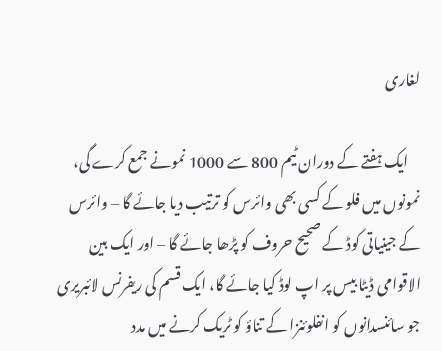لغاری

    ایک ہفتے کے دوران ٹیم 800 سے 1000 نمونے جمع کرے گی، نمونوں میں فلو کے کسی بھی وائرس کو ترتیب دیا جائے گا – وائرس کے جینیاتی کوڈ کے صحیح حروف کو پڑھا جائے گا – اور ایک بین الاقوامی ڈیٹا بیس پر اپ لوڈ کیا جائے گا، ایک قسم کی ریفرنس لائبریری جو سائنسدانوں کو انفلوئنزا کے تناؤ کو ٹریک کرنے میں مدد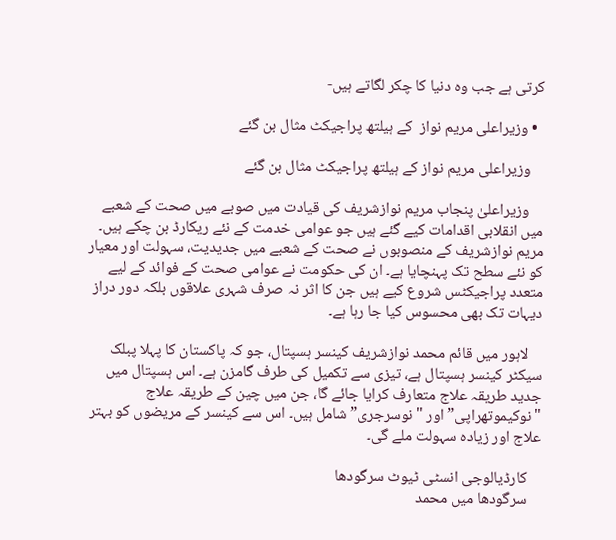کرتی ہے جب وہ دنیا کا چکر لگاتے ہیں-

  • وزیراعلی مریم نواز  کے ہیلتھ پراجیکٹ مثال بن گئے

    وزیراعلی مریم نواز کے ہیلتھ پراجیکٹ مثال بن گئے

    وزیراعلیٰ پنجاب مریم نوازشریف کی قیادت میں صوبے میں صحت کے شعبے میں انقلابی اقدامات کیے گئے ہیں جو عوامی خدمت کے نئے ریکارڈ بن چکے ہیں۔ مریم نوازشریف کے منصوبوں نے صحت کے شعبے میں جدیدیت، سہولت اور معیار کو نئے سطح تک پہنچایا ہے۔ ان کی حکومت نے عوامی صحت کے فوائد کے لیے متعدد پراجیکٹس شروع کیے ہیں جن کا اثر نہ صرف شہری علاقوں بلکہ دور دراز دیہات تک بھی محسوس کیا جا رہا ہے۔

    لاہور میں قائم محمد نوازشریف کینسر ہسپتال، جو کہ پاکستان کا پہلا پبلک سیکٹر کینسر ہسپتال ہے، تیزی سے تکمیل کی طرف گامزن ہے۔ اس ہسپتال میں جدید طریقہ علاج متعارف کرایا جائے گا، جن میں چین کے طریقہ علاج "نوکیموتھراپی” اور "نوسرجری” شامل ہیں۔ اس سے کینسر کے مریضوں کو بہتر علاج اور زیادہ سہولت ملے گی۔

    کارڈیالوجی انسٹی ٹیوٹ سرگودھا
    سرگودھا میں محمد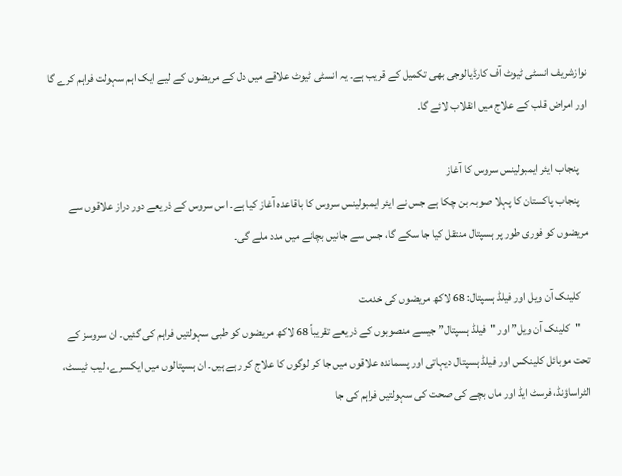نوازشریف انسٹی ٹیوٹ آف کارڈیالوجی بھی تکمیل کے قریب ہے۔ یہ انسٹی ٹیوٹ علاقے میں دل کے مریضوں کے لیے ایک اہم سہولت فراہم کرے گا اور امراض قلب کے علاج میں انقلاب لائے گا۔

    پنجاب ایئر ایمبولینس سروس کا آغاز
    پنجاب پاکستان کا پہلا صوبہ بن چکا ہے جس نے ایئر ایمبولینس سروس کا باقاعدہ آغاز کیا ہے۔ اس سروس کے ذریعے دور دراز علاقوں سے مریضوں کو فوری طور پر ہسپتال منتقل کیا جا سکے گا، جس سے جانیں بچانے میں مدد ملے گی۔

    کلینک آن ویل اور فیلڈ ہسپتال: 68 لاکھ مریضوں کی خدمت
    "کلینک آن ویل” اور "فیلڈ ہسپتال” جیسے منصوبوں کے ذریعے تقریباً 68 لاکھ مریضوں کو طبی سہولتیں فراہم کی گئیں۔ ان سروسز کے تحت موبائل کلینکس اور فیلڈ ہسپتال دیہاتی اور پسماندہ علاقوں میں جا کر لوگوں کا علاج کر رہے ہیں۔ ان ہسپتالوں میں ایکسرے، لیب ٹیسٹ، الٹراساؤنڈ، فرسٹ ایڈ اور ماں بچے کی صحت کی سہولتیں فراہم کی جا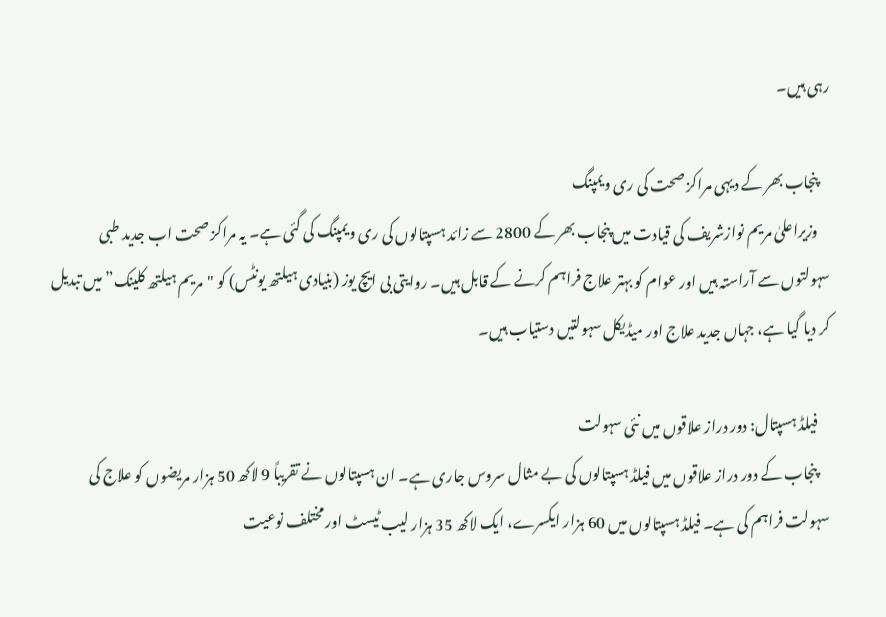رہی ہیں۔

    پنجاب بھر کے دیہی مراکز صحت کی ری ویمپنگ
    وزیراعلیٰ مریم نوازشریف کی قیادت میں پنجاب بھر کے 2800 سے زائد ہسپتالوں کی ری ویمپنگ کی گئی ہے۔ یہ مراکز صحت اب جدید طبی سہولتوں سے آراستہ ہیں اور عوام کو بہتر علاج فراہم کرنے کے قابل ہیں۔ روایتی بی ایچ یوز (بنیادی ہیلتھ یونٹس) کو "مریم ہیلتھ کلینک” میں تبدیل کر دیا گیا ہے، جہاں جدید علاج اور میڈیکل سہولتیں دستیاب ہیں۔

    فیلڈ ہسپتال: دور دراز علاقوں میں نئی سہولت
    پنجاب کے دور دراز علاقوں میں فیلڈ ہسپتالوں کی بے مثال سروس جاری ہے۔ ان ہسپتالوں نے تقریباً 9 لاکھ 50 ہزار مریضوں کو علاج کی سہولت فراہم کی ہے۔ فیلڈ ہسپتالوں میں 60 ہزار ایکسرے، ایک لاکھ 35 ہزار لیب ٹیسٹ اور مختلف نوعیت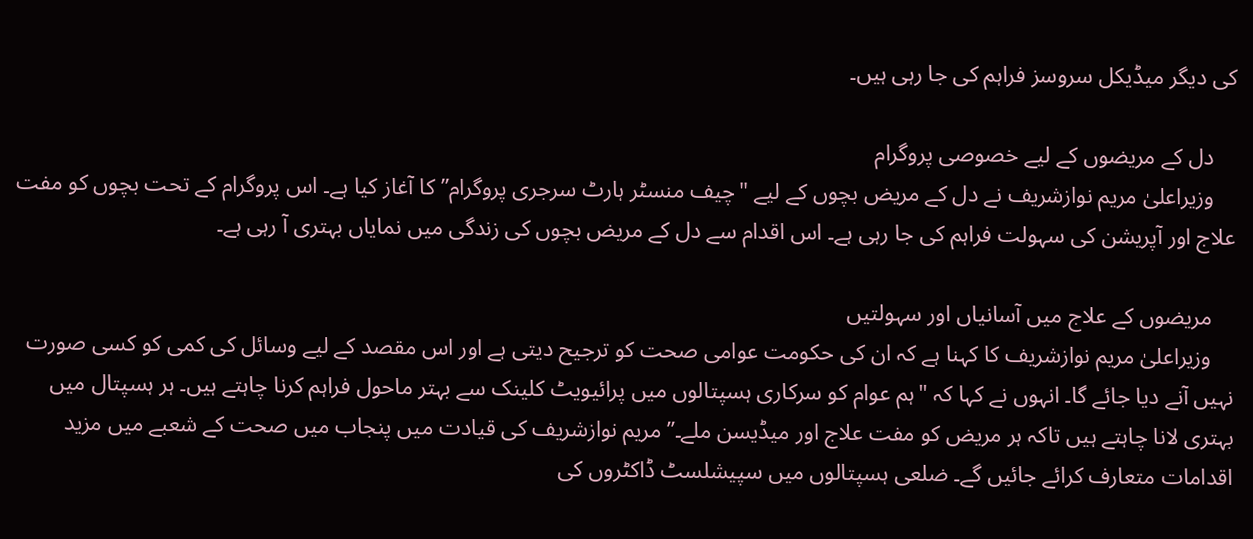کی دیگر میڈیکل سروسز فراہم کی جا رہی ہیں۔

    دل کے مریضوں کے لیے خصوصی پروگرام
    وزیراعلیٰ مریم نوازشریف نے دل کے مریض بچوں کے لیے "چیف منسٹر ہارٹ سرجری پروگرام” کا آغاز کیا ہے۔ اس پروگرام کے تحت بچوں کو مفت علاج اور آپریشن کی سہولت فراہم کی جا رہی ہے۔ اس اقدام سے دل کے مریض بچوں کی زندگی میں نمایاں بہتری آ رہی ہے۔

    مریضوں کے علاج میں آسانیاں اور سہولتیں
    وزیراعلیٰ مریم نوازشریف کا کہنا ہے کہ ان کی حکومت عوامی صحت کو ترجیح دیتی ہے اور اس مقصد کے لیے وسائل کی کمی کو کسی صورت نہیں آنے دیا جائے گا۔ انہوں نے کہا کہ "ہم عوام کو سرکاری ہسپتالوں میں پرائیویٹ کلینک سے بہتر ماحول فراہم کرنا چاہتے ہیں۔ ہر ہسپتال میں بہتری لانا چاہتے ہیں تاکہ ہر مریض کو مفت علاج اور میڈیسن ملے۔”مریم نوازشریف کی قیادت میں پنجاب میں صحت کے شعبے میں مزید اقدامات متعارف کرائے جائیں گے۔ ضلعی ہسپتالوں میں سپیشلسٹ ڈاکٹروں کی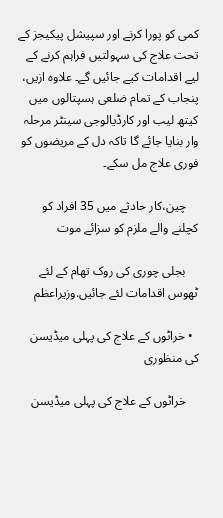کمی کو پورا کرنے اور سپیشل پیکیجز کے تحت علاج کی سہولتیں فراہم کرنے کے لیے اقدامات کیے جائیں گے۔ علاوہ ازیں، پنجاب کے تمام ضلعی ہسپتالوں میں کیتھ لیب اور کارڈیالوجی سینٹر مرحلہ وار بنایا جائے گا تاکہ دل کے مریضوں کو فوری علاج مل سکے۔

    چین،کار حادثے میں 35 افراد کو کچلنے والے ملزم کو سزائے موت

    بجلی چوری کی روک تھام کے لئے ٹھوس اقدامات لئے جائیں.وزیراعظم

  • خراٹوں کے علاج کی پہلی میڈیسن کی منظوری

    خراٹوں کے علاج کی پہلی میڈیسن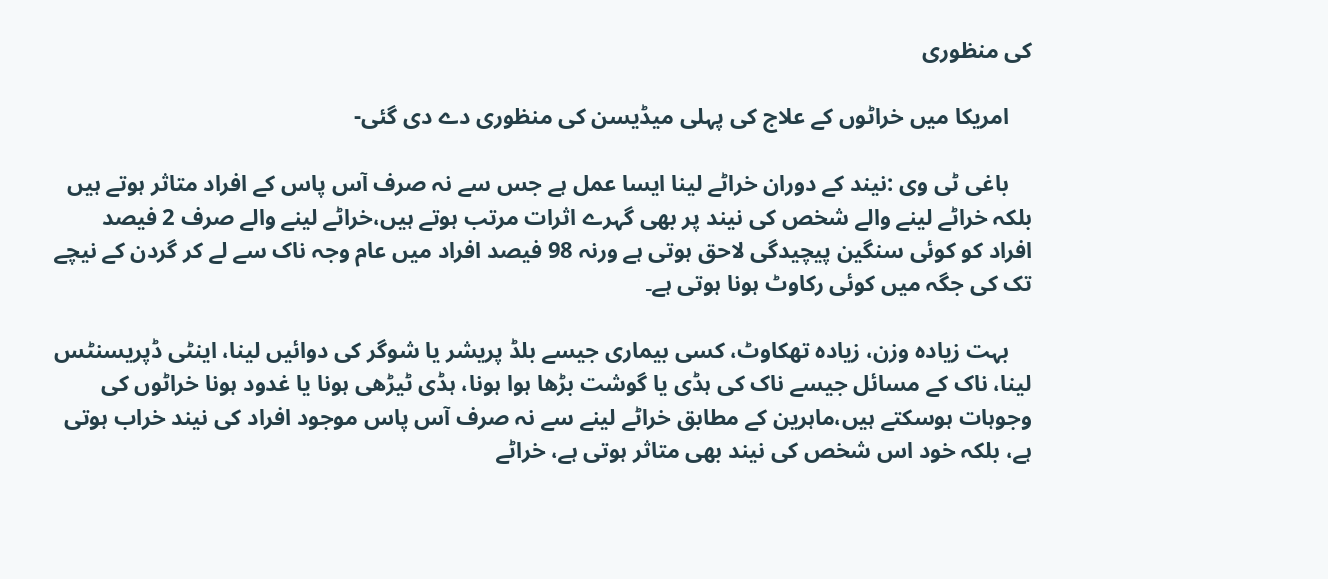کی منظوری

    امریکا میں خراٹوں کے علاج کی پہلی میڈیسن کی منظوری دے دی گئی-

    باغی ٹی وی :نیند کے دوران خراٹے لینا ایسا عمل ہے جس سے نہ صرف آس پاس کے افراد متاثر ہوتے ہیں بلکہ خراٹے لینے والے شخص کی نیند پر بھی گہرے اثرات مرتب ہوتے ہیں،خراٹے لینے والے صرف 2 فیصد افراد کو کوئی سنگین پیچیدگی لاحق ہوتی ہے ورنہ 98 فیصد افراد میں عام وجہ ناک سے لے کر گردن کے نیچے تک کی جگہ میں کوئی رکاوٹ ہونا ہوتی ہے۔

    بہت زیادہ وزن، زیادہ تھکاوٹ، کسی بیماری جیسے بلڈ پریشر یا شوگر کی دوائیں لینا، اینٹی ڈپریسنٹس لینا، ناک کے مسائل جیسے ناک کی ہڈی یا گوشت بڑھا ہوا ہونا، ہڈی ٹیڑھی ہونا یا غدود ہونا خراٹوں کی وجوہات ہوسکتے ہیں،ماہرین کے مطابق خراٹے لینے سے نہ صرف آس پاس موجود افراد کی نیند خراب ہوتی ہے، بلکہ خود اس شخص کی نیند بھی متاثر ہوتی ہے، خراٹے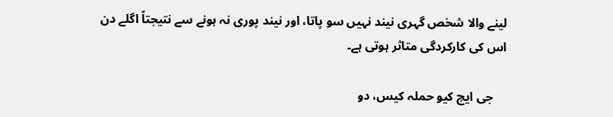لینے والا شخص گہری نیند نہیں سو پاتا، اور نیند پوری نہ ہونے سے نتیجتاً اگلے دن اس کی کارکردگی متاثر ہوتی ہے۔

    جی ایچ کیو حملہ کیس، دو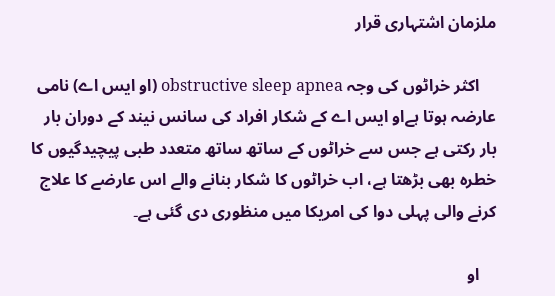ملزمان اشتہاری قرار

    اکثر خراٹوں کی وجہ obstructive sleep apnea (او ایس اے) نامی عارضہ ہوتا ہےاو ایس اے کے شکار افراد کی سانس نیند کے دوران بار بار رکتی ہے جس سے خراٹوں کے ساتھ ساتھ متعدد طبی پیچیدگیوں کا خطرہ بھی بڑھتا ہے، اب خراٹوں کا شکار بنانے والے اس عارضے کا علاج کرنے والی پہلی دوا کی امریکا میں منظوری دی گئی ہے۔

    او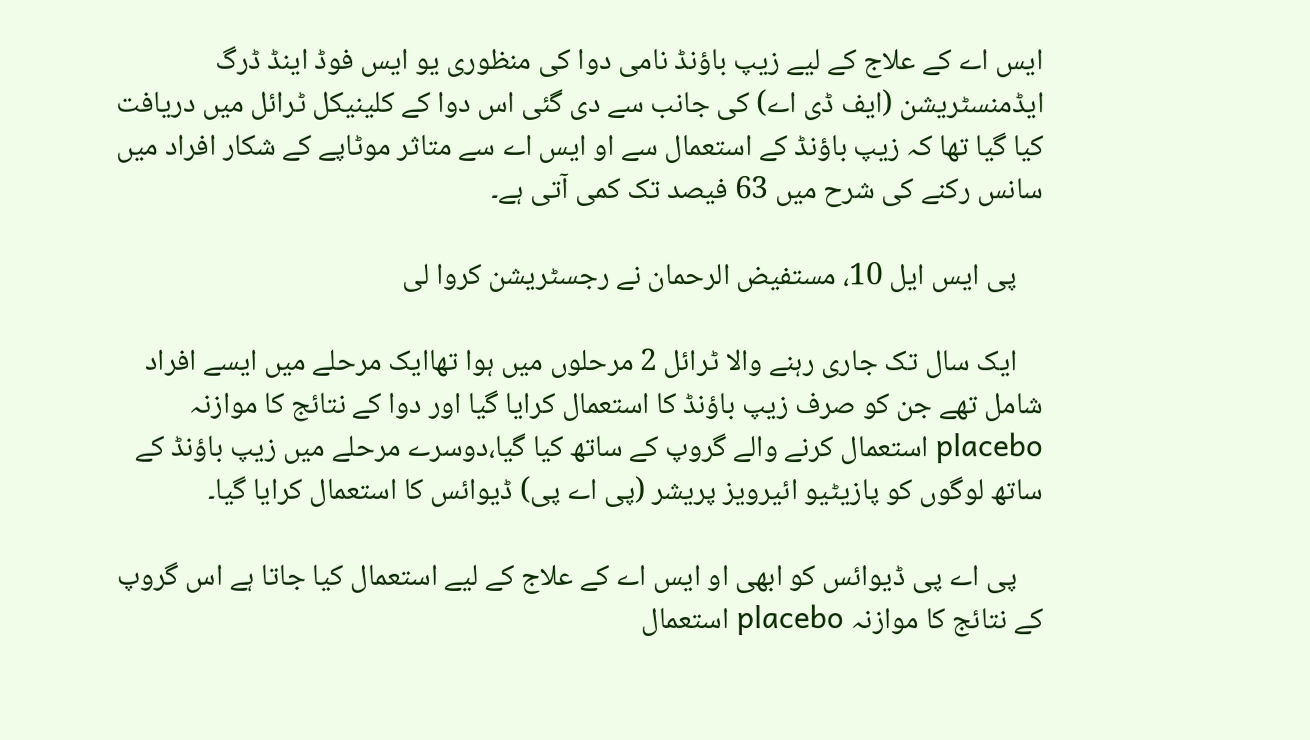ایس اے کے علاج کے لیے زیپ باؤنڈ نامی دوا کی منظوری یو ایس فوڈ اینڈ ڈرگ ایڈمنسٹریشن (ایف ڈی اے) کی جانب سے دی گئی اس دوا کے کلینیکل ٹرائل میں دریافت کیا گیا تھا کہ زیپ باؤنڈ کے استعمال سے او ایس اے سے متاثر موٹاپے کے شکار افراد میں سانس رکنے کی شرح میں 63 فیصد تک کمی آتی ہے۔

    پی ایس ایل 10، مستفیض الرحمان نے رجسٹریشن کروا لی

    ایک سال تک جاری رہنے والا ٹرائل 2 مرحلوں میں ہوا تھاایک مرحلے میں ایسے افراد شامل تھے جن کو صرف زیپ باؤنڈ کا استعمال کرایا گیا اور دوا کے نتائج کا موازنہ placebo استعمال کرنے والے گروپ کے ساتھ کیا گیا،دوسرے مرحلے میں زیپ باؤنڈ کے ساتھ لوگوں کو پازیٹیو ائیرویز پریشر (پی اے پی) ڈیوائس کا استعمال کرایا گیا۔

    پی اے پی ڈیوائس کو ابھی او ایس اے کے علاج کے لیے استعمال کیا جاتا ہے اس گروپ کے نتائج کا موازنہ placebo استعمال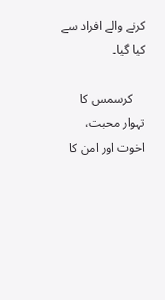کرنے والے افراد سے کیا گیا۔

    کرسمس کا تہوار محبت، اخوت اور امن کا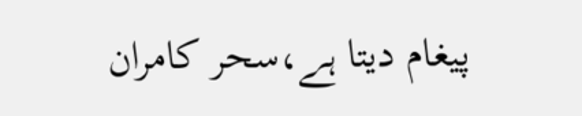پیغام دیتا ہے،سحر کامران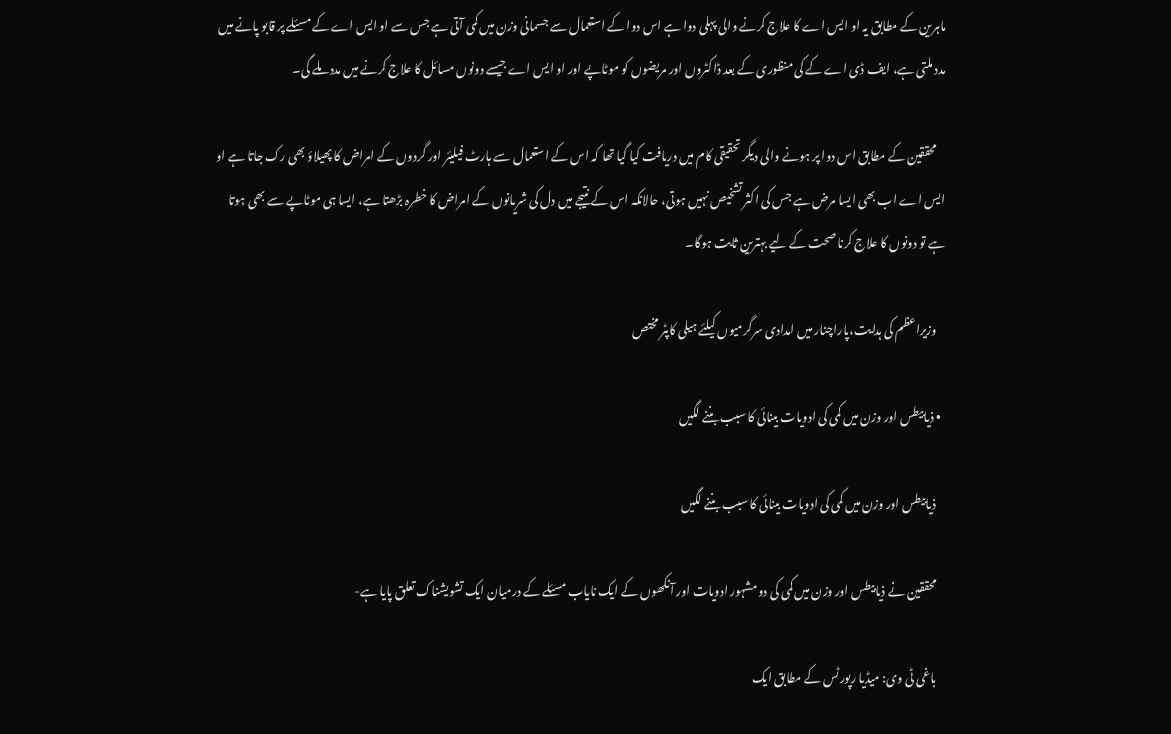ماہرین کے مطابق یہ او ایس اے کا علاج کرنے والی پہلی دوا ہے اس دوا کے استعمال سے جسمانی وزن میں کمی آتی ہے جس سے او ایس اے کے مسئلے پر قابو پانے میں مدد ملتی ہے، ایف ڈی اے کے کی منظوری کے بعد ڈاکٹروں اور مریضوں کو موٹاپے اور او ایس اے جیسے دونوں مسائل کا علاج کرنے میں مدد ملے گی۔

    محققین کے مطابق اس دوا پر ہونے والی دیگر تحقیقی کام میں دریافت کیا گیا تھا کہ اس کے استعمال سے ہارٹ فیلیئر اور گردوں کے امراض کا پھیلاؤ بھی رک جاتا ہے او ایس اے اب بھی ایسا مرض ہے جس کی اکثر تشخیص نہیں ہوتی، حالانکہ اس کے نتیجے میں دل کی شریانوں کے امراض کا خطرہ بڑھتا ہے، ایسا ہی موٹاپے سے بھی ہوتا ہے تو دونوں کا علاج کرنا صحت کے لیے بہترین ثابت ہوگا۔

    وزیراعظم کی ہدایت،پاراچنار میں امدادی سرگرمیوں کیلئے ہیلی کاپٹر مختص

  • ذیابیطس اور وزن میں کمی کی ادویات بینائی کا سبب بننے لگیں

    ذیابیطس اور وزن میں کمی کی ادویات بینائی کا سبب بننے لگیں

    محققین نے ذیابیطس اور وزن میں کمی کی دو مشہور ادویات اور آنکھوں کے ایک نایاب مسئلے کے درمیان ایک تشویشناک تعلق پایا ہے-

    باغی ٹی وی: میڈیا رپورٹس کے مطابق ایک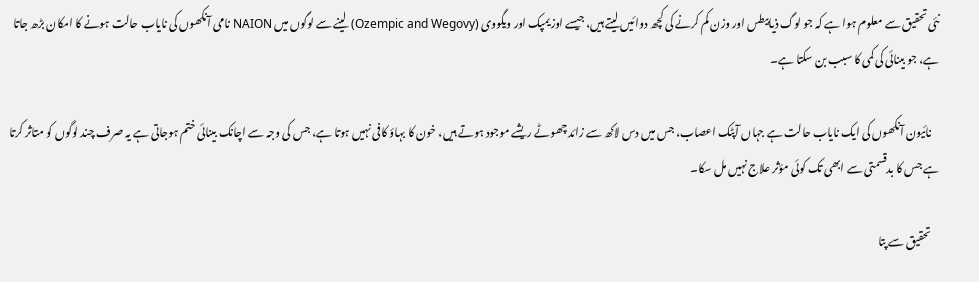نئی تحقیق سے معلوم ہوا ہے کہ جو لوگ ذیابیطس اور وزن کم کرنے کی کچھ دوائیں لیتے ہیں، جیسے اوزیمپک اور ویگووی (Ozempic and Wegovy) لینے سے لوگوں میں NAION نامی آنکھوں کی نایاب حالت ہونے کا امکان بڑھ جاتا ہے، جو بینائی کی کمی کا سبب بن سکتا ہے۔

    نائیون آنکھوں کی ایک نایاب حالت ہے جہاں آپٹک اعصاب، جس میں دس لاکھ سے زائد چھوٹے ریشے موجود ہوتے ہیں، خون کا بہاؤ کافی نہیں ہوتا ہے، جس کی وجہ سے اچانک بینائی ختم ہوجاتی ہے یہ صرف چند لوگوں کو متاثر کرتا ہے جس کا بدقسمتی سے ابھی تک کوئی مؤثر علاج نہیں مل سکا۔

    تحقیق سے پتا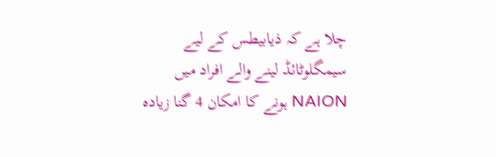چلا ہے کہ ذیابیطس کے لیے سیمگلوٹائڈ لینے والے افراد میں NAION ہونے کا امکان 4 گنا زیادہ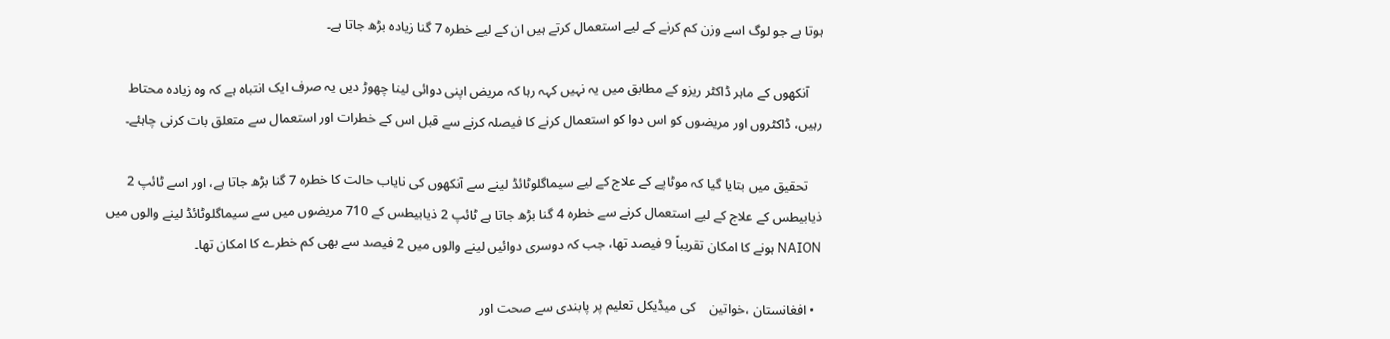ہوتا ہے جو لوگ اسے وزن کم کرنے کے لیے استعمال کرتے ہیں ان کے لیے خطرہ 7 گنا زیادہ بڑھ جاتا ہے۔

    آنکھوں کے ماہر ڈاکٹر ریزو کے مطابق میں یہ نہیں کہہ رہا کہ مریض اپنی دوائی لینا چھوڑ دیں یہ صرف ایک انتباہ ہے کہ وہ زیادہ محتاط رہیں، ڈاکٹروں اور مریضوں کو اس دوا کو استعمال کرنے کا فیصلہ کرنے سے قبل اس کے خطرات اور استعمال سے متعلق بات کرنی چاہئے۔

    تحقیق میں بتایا گیا کہ موٹاپے کے علاج کے لیے سیماگلوٹائڈ لینے سے آنکھوں کی نایاب حالت کا خطرہ 7 گنا بڑھ جاتا ہے، اور اسے ٹائپ 2 ذیابیطس کے علاج کے لیے استعمال کرنے سے خطرہ 4 گنا بڑھ جاتا ہے ٹائپ 2 ذیابیطس کے 710 مریضوں میں سے سیماگلوٹائڈ لینے والوں میں NAION ہونے کا امکان تقریباً 9 فیصد تھا، جب کہ دوسری دوائیں لینے والوں میں 2 فیصد سے بھی کم خطرے کا امکان تھا۔

  • افغانستان ،خواتین    کی میڈیکل تعلیم پر پابندی سے صحت اور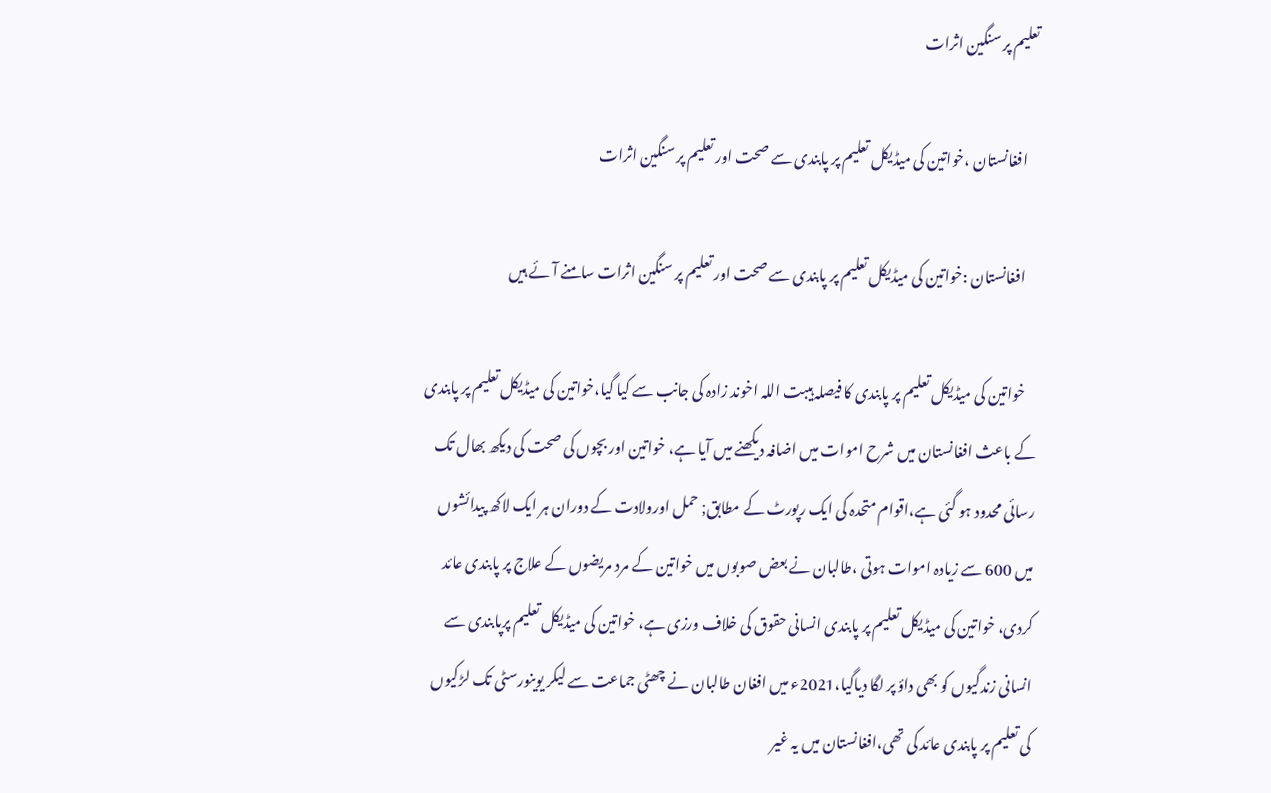تعلیم پر سنگین اثرات

    افغانستان ،خواتین کی میڈیکل تعلیم پر پابندی سے صحت اور تعلیم پر سنگین اثرات

    افغانستان :خواتین کی میڈیکل تعلیم پر پابندی سے صحت اور تعلیم پر سنگین اثرات سامنے آئے ہیں

    خواتین کی میڈیکل تعلیم پر پابندی کا فیصلہ ہیبت اللہ اخوند زادہ کی جانب سے کیا گیا،خواتین کی میڈیکل تعلیم پر پابندی کے باعث افغانستان میں شرح اموات میں اضافہ دیکھنے میں آیا ہے، خواتین اور بچوں کی صحت کی دیکھ بھال تک رسائی محدود ہو گئی ہے،اقوام متحدہ کی ایک رپورٹ کے مطابق; حمل اورولادت کے دوران ہر ایک لاکھ پیدائشوں میں 600 سے زیادہ اموات ہوتی ،طالبان نے بعض صوبوں میں خواتین کے مرد مریضوں کے علاج پر پابندی عائد کردی، خواتین کی میڈیکل تعلیم پر پابندی انسانی حقوق کی خلاف ورزی ہے، خواتین کی میڈیکل تعلیم پرپابندی سے انسانی زندگیوں کو بھی داؤ پر لگا دیاگیا،2021ء میں افغان طالبان نے چھٹی جماعت سے لیکر یوینورسٹی تک لڑکیوں کی تعلیم پر پابندی عائد کی تھی،افغانستان میں یہ غیر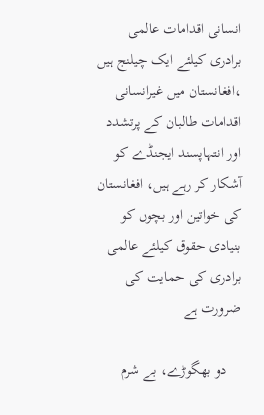انسانی اقدامات عالمی برادری کیلئے ایک چیلنج ہیں ،افغانستان میں غیرانسانی اقدامات طالبان کے پرتشدد اور انتہاپسند ایجنڈے کو آشکار کر رہے ہیں، افغانستان کی خواتین اور بچوں کو بنیادی حقوق کیلئے عالمی برادری کی حمایت کی ضرورت ہے

    دو بھگوڑے، بے شرم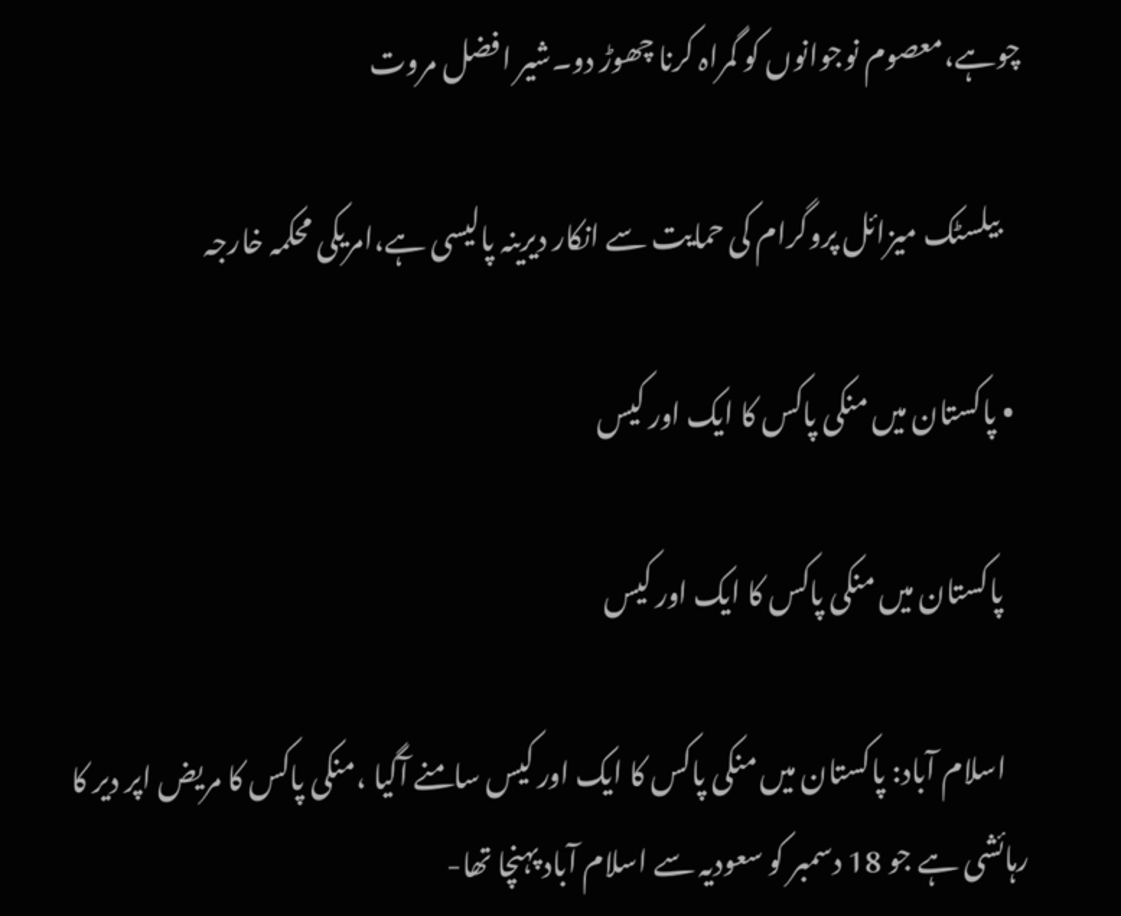چوہے،معصوم نوجوانوں کو گمراہ کرنا چھوڑ دو۔شیر افضل مروت

    بیلسٹک میزائل پروگرام کی حمایت سے انکار دیرینہ پالیسی ہے،امریکی محکمہ خارجہ

  • پاکستان میں منکی پاکس کا ایک اور کیس

    پاکستان میں منکی پاکس کا ایک اور کیس

    اسلام آباد: پاکستان میں منکی پاکس کا ایک اور کیس سامنے آگیا ،منکی پاکس کا مریض اپر دیر کا رہائشی ہے جو 18 دسمبر کو سعودیہ سے اسلام آباد پہنچا تھا-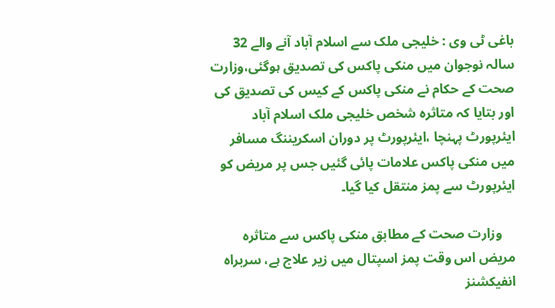باغی ٹی وی : خلیجی ملک سے اسلام آباد آنے والے 32 سالہ نوجوان میں منکی پاکس کی تصدیق ہوگئی،وزارت صحت کے حکام نے منکی پاکس کے کیس کی تصدیق کی اور بتایا کہ متاثرہ شخص خلیجی ملک اسلام آباد ایئرپورٹ پہنچا ،ایئرپورٹ پر دوران اسکریننگ مسافر میں منکی پاکس علامات پائی گئیں جس پر مریض کو ایئرپورٹ سے پمز منتقل کیا گیا۔

    وزارت صحت کے مطابق منکی پاکس سے متاثرہ مریض اس وقت پمز اسپتال میں زیر علاج ہے، سربراہ انفیکشنز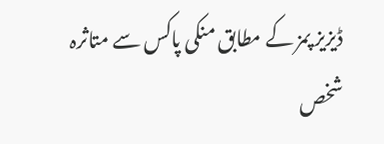ڈیزیز پمز کے مطابق منکی پاکس سے متاثرہ شخص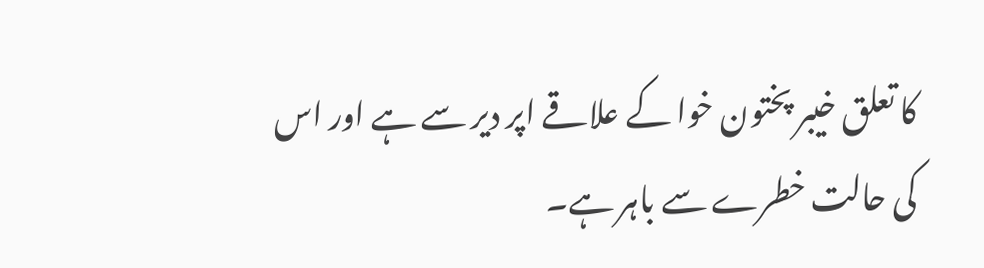کا تعلق خیبر پختون خوا کے علاقے اپر دیر سے ہے اور اس کی حالت خطرے سے باہر ہے۔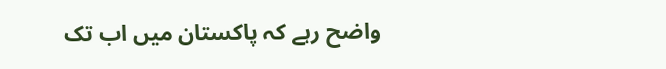واضح رہے کہ پاکستان میں اب تک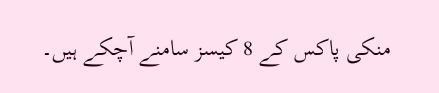منکی پاکس کے 8 کیسز سامنے آچکے ہیں۔